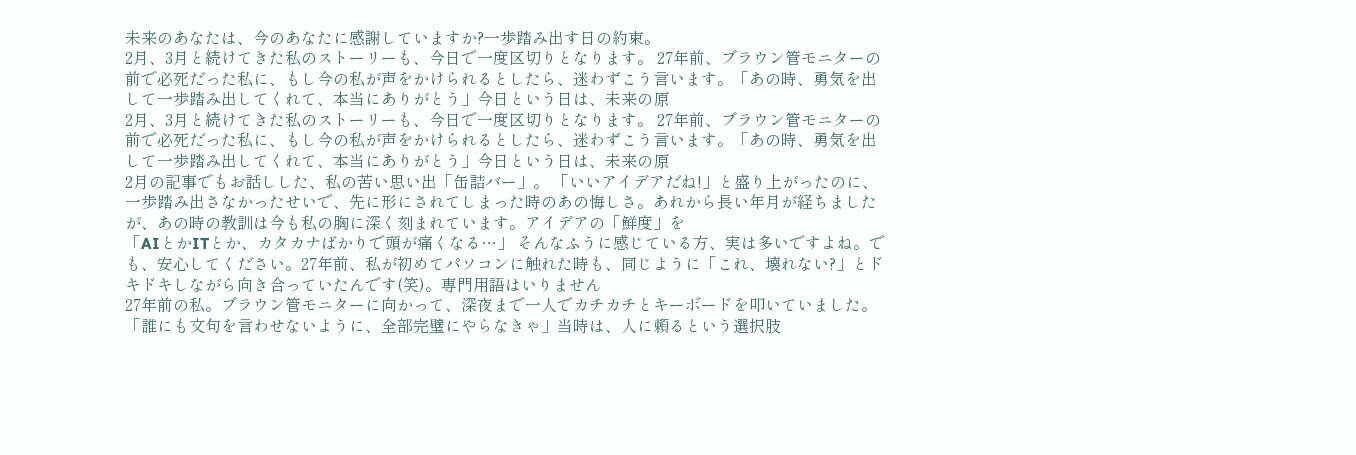未来のあなたは、今のあなたに感謝していますか?一歩踏み出す日の約束。
2月、3月と続けてきた私のストーリーも、今日で一度区切りとなります。 27年前、ブラウン管モニターの前で必死だった私に、もし今の私が声をかけられるとしたら、迷わずこう言います。「あの時、勇気を出して一歩踏み出してくれて、本当にありがとう」今日という日は、未来の原
2月、3月と続けてきた私のストーリーも、今日で一度区切りとなります。 27年前、ブラウン管モニターの前で必死だった私に、もし今の私が声をかけられるとしたら、迷わずこう言います。「あの時、勇気を出して一歩踏み出してくれて、本当にありがとう」今日という日は、未来の原
2月の記事でもお話しした、私の苦い思い出「缶詰バー」。 「いいアイデアだね!」と盛り上がったのに、一歩踏み出さなかったせいで、先に形にされてしまった時のあの悔しさ。あれから長い年月が経ちましたが、あの時の教訓は今も私の胸に深く刻まれています。アイデアの「鮮度」を
「AIとかITとか、カタカナばかりで頭が痛くなる…」 そんなふうに感じている方、実は多いですよね。でも、安心してください。27年前、私が初めてパソコンに触れた時も、同じように「これ、壊れない?」とドキドキしながら向き合っていたんです(笑)。専門用語はいりません
27年前の私。ブラウン管モニターに向かって、深夜まで一人でカチカチとキーボードを叩いていました。「誰にも文句を言わせないように、全部完璧にやらなきゃ」当時は、人に頼るという選択肢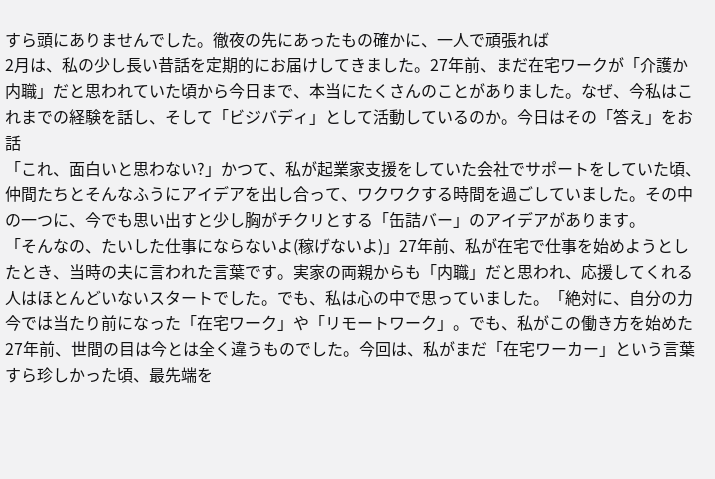すら頭にありませんでした。徹夜の先にあったもの確かに、一人で頑張れば
2月は、私の少し長い昔話を定期的にお届けしてきました。27年前、まだ在宅ワークが「介護か内職」だと思われていた頃から今日まで、本当にたくさんのことがありました。なぜ、今私はこれまでの経験を話し、そして「ビジバディ」として活動しているのか。今日はその「答え」をお話
「これ、面白いと思わない?」かつて、私が起業家支援をしていた会社でサポートをしていた頃、仲間たちとそんなふうにアイデアを出し合って、ワクワクする時間を過ごしていました。その中の一つに、今でも思い出すと少し胸がチクリとする「缶詰バー」のアイデアがあります。
「そんなの、たいした仕事にならないよ(稼げないよ)」27年前、私が在宅で仕事を始めようとしたとき、当時の夫に言われた言葉です。実家の両親からも「内職」だと思われ、応援してくれる人はほとんどいないスタートでした。でも、私は心の中で思っていました。「絶対に、自分の力
今では当たり前になった「在宅ワーク」や「リモートワーク」。でも、私がこの働き方を始めた27年前、世間の目は今とは全く違うものでした。今回は、私がまだ「在宅ワーカー」という言葉すら珍しかった頃、最先端を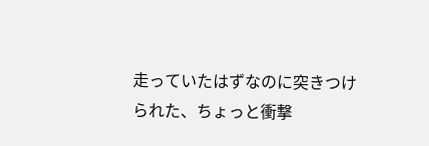走っていたはずなのに突きつけられた、ちょっと衝撃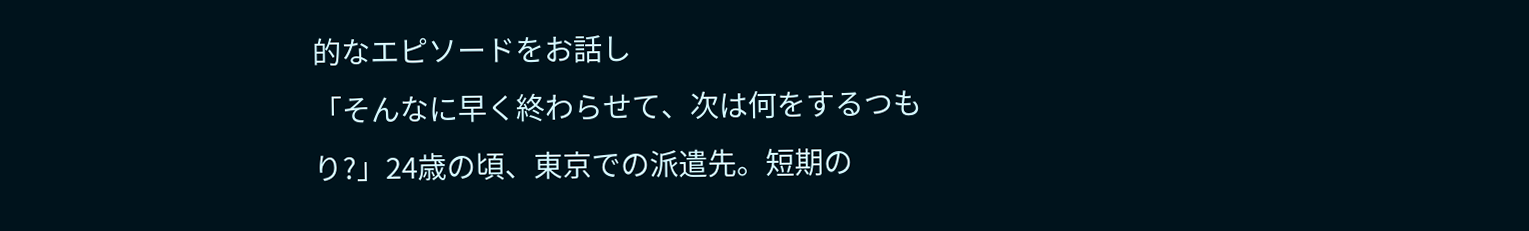的なエピソードをお話し
「そんなに早く終わらせて、次は何をするつもり?」24歳の頃、東京での派遣先。短期の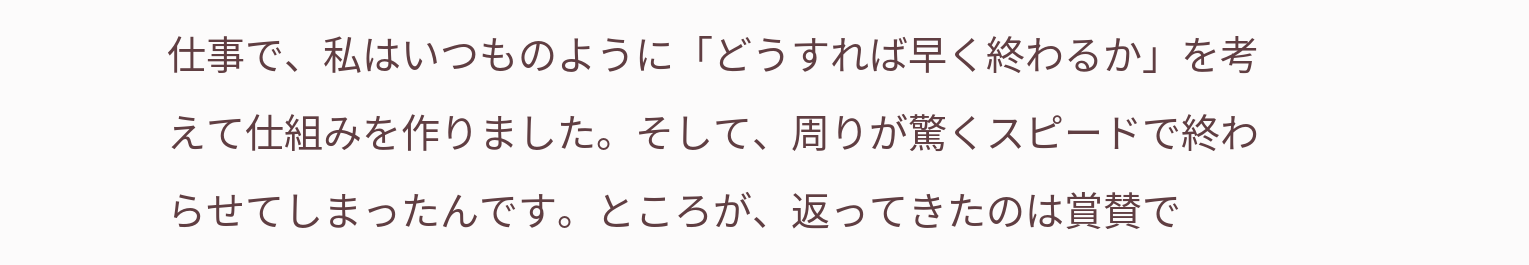仕事で、私はいつものように「どうすれば早く終わるか」を考えて仕組みを作りました。そして、周りが驚くスピードで終わらせてしまったんです。ところが、返ってきたのは賞賛で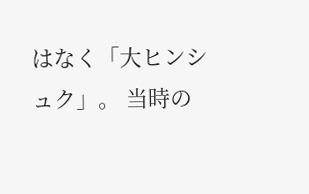はなく「大ヒンシュク」。 当時の